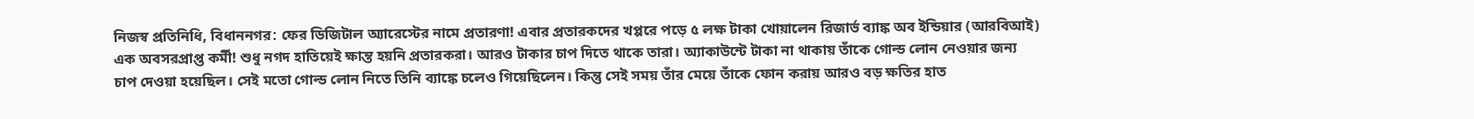নিজস্ব প্রতিনিধি, বিধাননগর: ফের ডিজিটাল অ্যারেস্টের নামে প্রতারণা! এবার প্রতারকদের খপ্পরে পড়ে ৫ লক্ষ টাকা খোয়ালেন রিজার্ভ ব্যাঙ্ক অব ইন্ডিয়ার (আরবিআই) এক অবসরপ্রাপ্ত কর্মী! শুধু নগদ হাতিয়েই ক্ষান্ত হয়নি প্রতারকরা। আরও টাকার চাপ দিতে থাকে তারা। অ্যাকাউন্টে টাকা না থাকায় তাঁকে গোল্ড লোন নেওয়ার জন্য চাপ দেওয়া হয়েছিল। সেই মতো গোল্ড লোন নিতে তিনি ব্যাঙ্কে চলেও গিয়েছিলেন। কিন্তু সেই সময় তাঁর মেয়ে তাঁকে ফোন করায় আরও বড় ক্ষতির হাত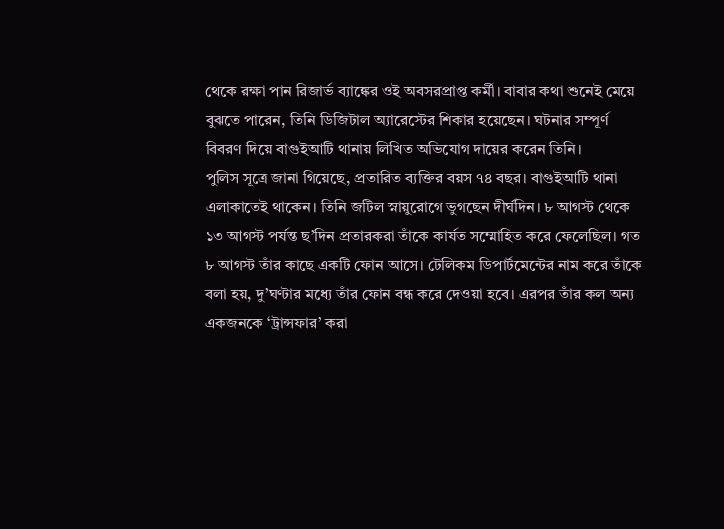থেকে রক্ষা পান রিজার্ভ ব্যাঙ্কের ওই অবসরপ্রাপ্ত কর্মী। বাবার কথা শুনেই মেয়ে বুঝতে পারেন, তিনি ডিজিটাল অ্যারেস্টের শিকার হয়েছেন। ঘটনার সম্পূর্ণ বিবরণ দিয়ে বাগুইআটি থানায় লিখিত অভিযোগ দায়ের করেন তিনি।
পুলিস সূত্রে জানা গিয়েছে, প্রতারিত ব্যক্তির বয়স ৭৪ বছর। বাগুইআটি থানা এলাকাতেই থাকেন। তিনি জটিল স্নায়ুরোগে ভুগছেন দীর্ঘদিন। ৮ আগস্ট থেকে ১৩ আগস্ট পর্যন্ত ছ’দিন প্রতারকরা তাঁকে কার্যত সম্মোহিত করে ফেলেছিল। গত ৮ আগস্ট তাঁর কাছে একটি ফোন আসে। টেলিকম ডিপার্টমেন্টের নাম করে তাঁকে বলা হয়, দু’ঘণ্টার মধ্যে তাঁর ফোন বন্ধ করে দেওয়া হবে। এরপর তাঁর কল অন্য একজনকে ‘ট্রান্সফার’ করা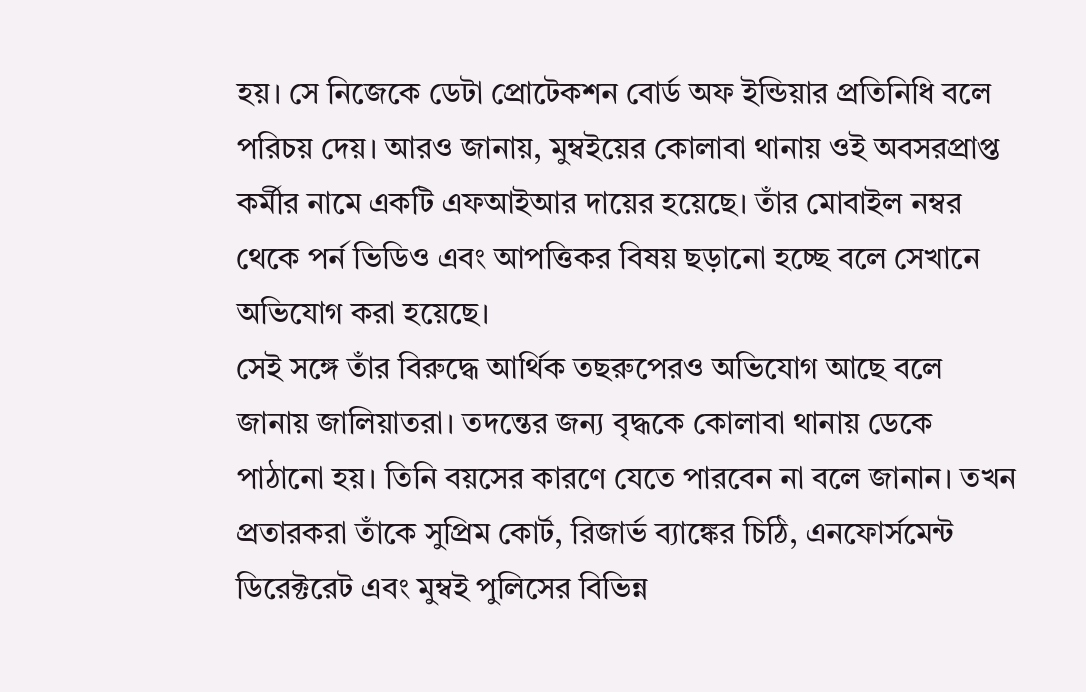হয়। সে নিজেকে ডেটা প্রোটেকশন বোর্ড অফ ইন্ডিয়ার প্রতিনিধি বলে পরিচয় দেয়। আরও জানায়, মুম্বইয়ের কোলাবা থানায় ওই অবসরপ্রাপ্ত কর্মীর নামে একটি এফআইআর দায়ের হয়েছে। তাঁর মোবাইল নম্বর থেকে পর্ন ভিডিও এবং আপত্তিকর বিষয় ছড়ানো হচ্ছে বলে সেখানে অভিযোগ করা হয়েছে।
সেই সঙ্গে তাঁর বিরুদ্ধে আর্থিক তছরুপেরও অভিযোগ আছে বলে জানায় জালিয়াতরা। তদন্তের জন্য বৃদ্ধকে কোলাবা থানায় ডেকে পাঠানো হয়। তিনি বয়সের কারণে যেতে পারবেন না বলে জানান। তখন প্রতারকরা তাঁকে সুপ্রিম কোর্ট, রিজার্ভ ব্যাঙ্কের চিঠি, এনফোর্সমেন্ট ডিরেক্টরেট এবং মুম্বই পুলিসের বিভিন্ন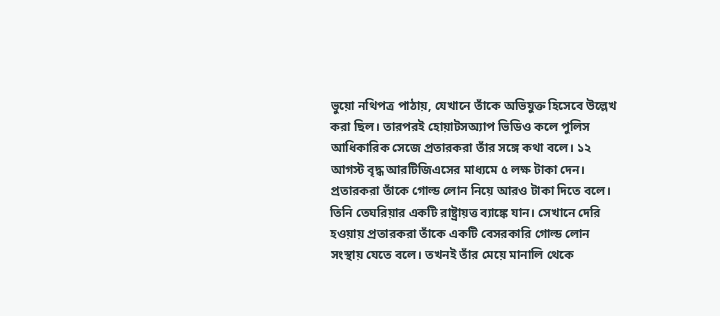ভুয়ো নথিপত্র পাঠায়, যেখানে তাঁকে অভিযুক্ত হিসেবে উল্লেখ করা ছিল। তারপরই হোয়াটসঅ্যাপ ভিডিও কলে পুলিস আধিকারিক সেজে প্রতারকরা তাঁর সঙ্গে কথা বলে। ১২ আগস্ট বৃদ্ধ আরটিজিএসের মাধ্যমে ৫ লক্ষ টাকা দেন। প্রতারকরা তাঁকে গোল্ড লোন নিয়ে আরও টাকা দিতে বলে। তিনি তেঘরিয়ার একটি রাষ্ট্রায়ত্ত ব্যাঙ্কে যান। সেখানে দেরি হওয়ায় প্রতারকরা তাঁকে একটি বেসরকারি গোল্ড লোন সংস্থায় যেতে বলে। তখনই তাঁর মেয়ে মানালি থেকে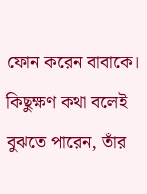ফোন করেন বাবাকে। কিছুক্ষণ কথা বলেই বুঝতে পারেন, তাঁর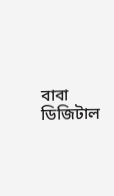বাবা ডিজিটাল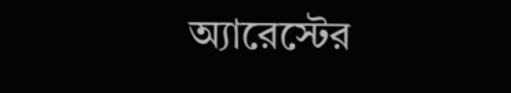অ্যারেস্টের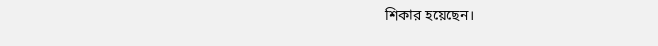শিকার হয়েছেন।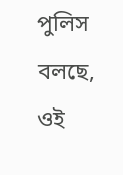পুলিস বলছে, ওই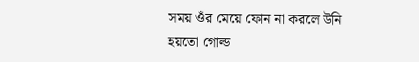সময় ওঁর মেয়ে ফোন না করলে উনি হয়তো গোল্ড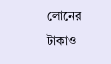লোনের টাকাও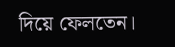দিয়ে ফেলতেন।